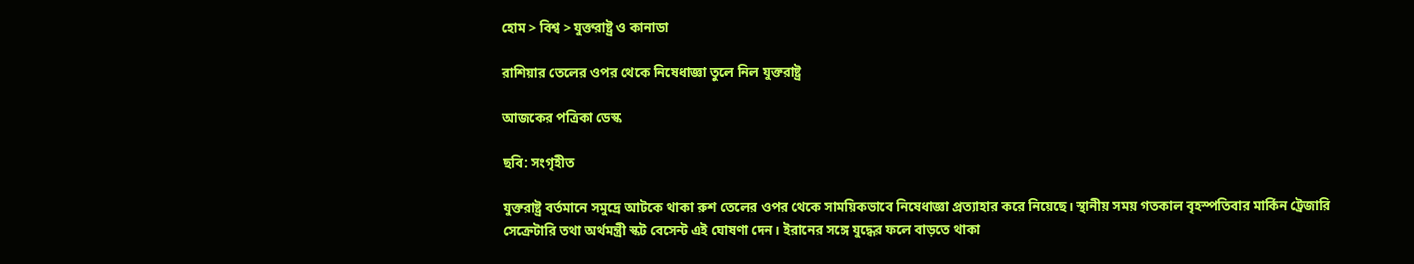হোম > বিশ্ব > যুক্তরাষ্ট্র ও কানাডা

রাশিয়ার তেলের ওপর থেকে নিষেধাজ্ঞা তুলে নিল যুক্তরাষ্ট্র

আজকের পত্রিকা ডেস্ক

ছবি: সংগৃহীত

যুক্তরাষ্ট্র বর্তমানে সমুদ্রে আটকে থাকা রুশ তেলের ওপর থেকে সাময়িকভাবে নিষেধাজ্ঞা প্রত্যাহার করে নিয়েছে। স্থানীয় সময় গতকাল বৃহস্পতিবার মার্কিন ট্রেজারি সেক্রেটারি তথা অর্থমন্ত্রী স্কট বেসেন্ট এই ঘোষণা দেন। ইরানের সঙ্গে যুদ্ধের ফলে বাড়তে থাকা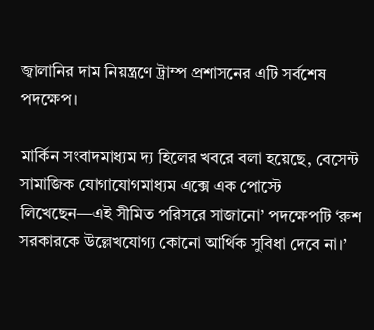জ্বালানির দাম নিয়ন্ত্রণে ট্রাম্প প্রশাসনের এটি সর্বশেষ পদক্ষেপ।

মার্কিন সংবাদমাধ্যম দ্য হিলের খবরে বলা হয়েছে, বেসেন্ট সামাজিক যোগাযোগমাধ্যম এক্সে এক পোস্টে লিখেছেন—এই সীমিত পরিসরে সাজানো’ পদক্ষেপটি ‘রুশ সরকারকে উল্লেখযোগ্য কোনো আর্থিক সুবিধা দেবে না।’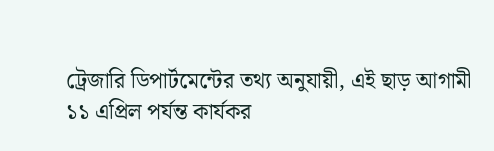ট্রেজারি ডিপার্টমেন্টের তথ্য অনুযায়ী, এই ছাড় আগামী ১১ এপ্রিল পর্যন্ত কার্যকর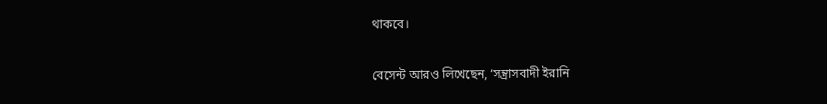থাকবে।

বেসেন্ট আরও লিখেছেন, ‘সন্ত্রাসবাদী ইরানি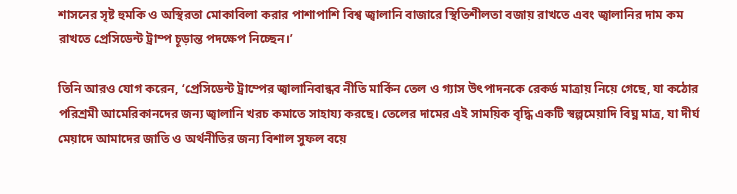শাসনের সৃষ্ট হুমকি ও অস্থিরতা মোকাবিলা করার পাশাপাশি বিশ্ব জ্বালানি বাজারে স্থিতিশীলতা বজায় রাখতে এবং জ্বালানির দাম কম রাখতে প্রেসিডেন্ট ট্রাম্প চূড়ান্ত পদক্ষেপ নিচ্ছেন।’

তিনি আরও যোগ করেন, ‘প্রেসিডেন্ট ট্রাম্পের জ্বালানিবান্ধব নীতি মার্কিন তেল ও গ্যাস উৎপাদনকে রেকর্ড মাত্রায় নিয়ে গেছে, যা কঠোর পরিশ্রমী আমেরিকানদের জন্য জ্বালানি খরচ কমাতে সাহায্য করছে। তেলের দামের এই সাময়িক বৃদ্ধি একটি স্বল্পমেয়াদি বিঘ্ন মাত্র, যা দীর্ঘ মেয়াদে আমাদের জাতি ও অর্থনীতির জন্য বিশাল সুফল বয়ে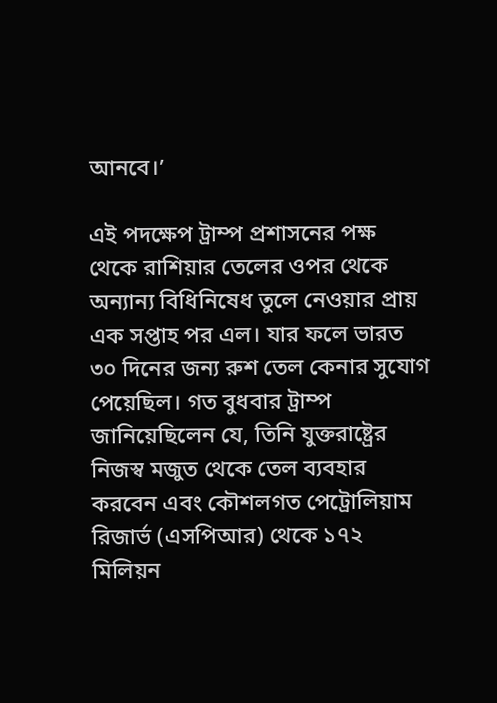আনবে।’

এই পদক্ষেপ ট্রাম্প প্রশাসনের পক্ষ থেকে রাশিয়ার তেলের ওপর থেকে অন্যান্য বিধিনিষেধ তুলে নেওয়ার প্রায় এক সপ্তাহ পর এল। যার ফলে ভারত ৩০ দিনের জন্য রুশ তেল কেনার সুযোগ পেয়েছিল। গত বুধবার ট্রাম্প জানিয়েছিলেন যে, তিনি যুক্তরাষ্ট্রের নিজস্ব মজুত থেকে তেল ব্যবহার করবেন এবং কৌশলগত পেট্রোলিয়াম রিজার্ভ (এসপিআর) থেকে ১৭২ মিলিয়ন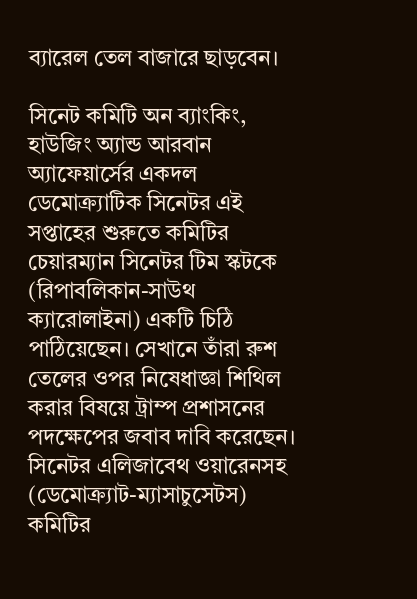ব্যারেল তেল বাজারে ছাড়বেন।

সিনেট কমিটি অন ব্যাংকিং, হাউজিং অ্যান্ড আরবান অ্যাফেয়ার্সের একদল ডেমোক্র্যাটিক সিনেটর এই সপ্তাহের শুরুতে কমিটির চেয়ারম্যান সিনেটর টিম স্কটকে (রিপাবলিকান-সাউথ ক্যারোলাইনা) একটি চিঠি পাঠিয়েছেন। সেখানে তাঁরা রুশ তেলের ওপর নিষেধাজ্ঞা শিথিল করার বিষয়ে ট্রাম্প প্রশাসনের পদক্ষেপের জবাব দাবি করেছেন। সিনেটর এলিজাবেথ ওয়ারেনসহ (ডেমোক্র্যাট-ম্যাসাচুসেটস) কমিটির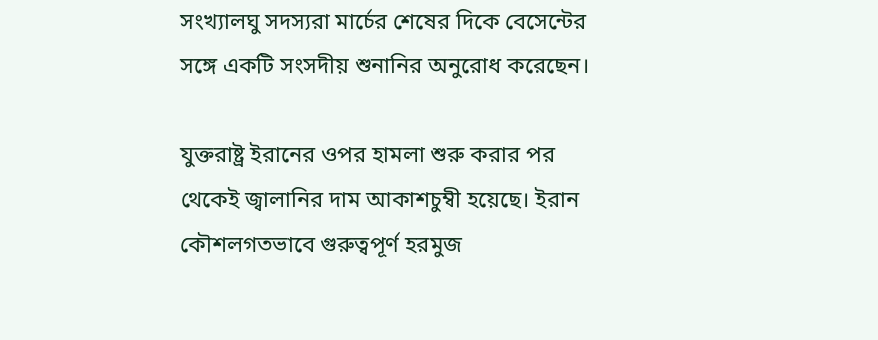সংখ্যালঘু সদস্যরা মার্চের শেষের দিকে বেসেন্টের সঙ্গে একটি সংসদীয় শুনানির অনুরোধ করেছেন।

যুক্তরাষ্ট্র ইরানের ওপর হামলা শুরু করার পর থেকেই জ্বালানির দাম আকাশচুম্বী হয়েছে। ইরান কৌশলগতভাবে গুরুত্বপূর্ণ হরমুজ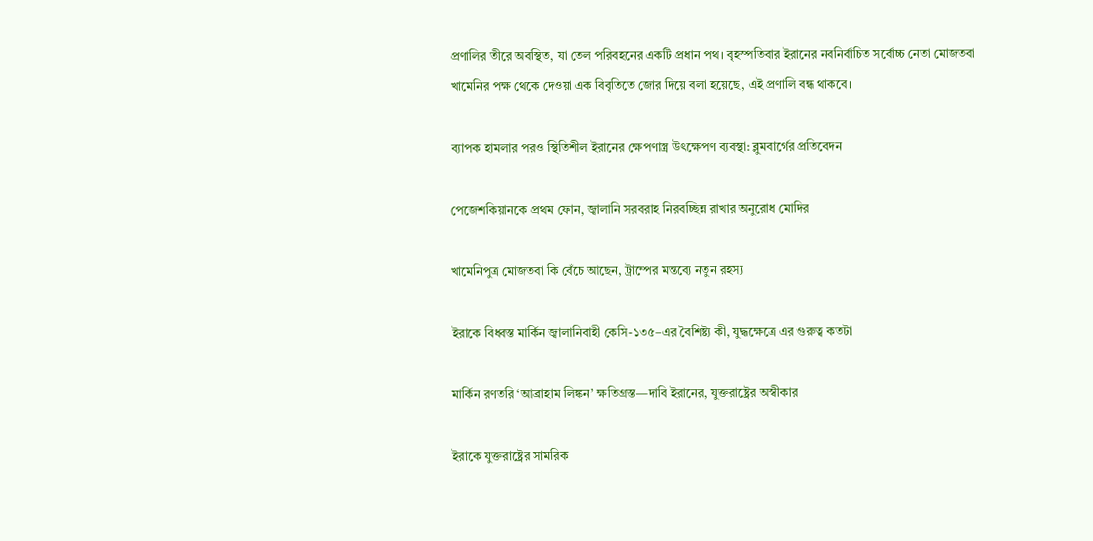প্রণালির তীরে অবস্থিত, যা তেল পরিবহনের একটি প্রধান পথ। বৃহস্পতিবার ইরানের নবনির্বাচিত সর্বোচ্চ নেতা মোজতবা খামেনির পক্ষ থেকে দেওয়া এক বিবৃতিতে জোর দিয়ে বলা হয়েছে, এই প্রণালি বন্ধ থাকবে।

ব্যাপক হামলার পরও স্থিতিশীল ইরানের ক্ষেপণাস্ত্র উৎক্ষেপণ ব্যবস্থা: ব্লুমবার্গের প্রতিবেদন

পেজেশকিয়ানকে প্রথম ফোন, জ্বালানি সরবরাহ নিরবচ্ছিন্ন রাখার অনুরোধ মোদির

খামেনিপুত্র মোজতবা কি বেঁচে আছেন, ট্রাম্পের মন্তব্যে নতুন রহস্য

ইরাকে বিধ্বস্ত মার্কিন জ্বালানিবাহী কেসি-১৩৫–এর বৈশিষ্ট্য কী, যুদ্ধক্ষেত্রে এর গুরুত্ব কতটা

মার্কিন রণতরি ‘আব্রাহাম লিঙ্কন’ ক্ষতিগ্রস্ত—দাবি ইরানের, যুক্তরাষ্ট্রের অস্বীকার

ইরাকে যুক্তরাষ্ট্রের সামরিক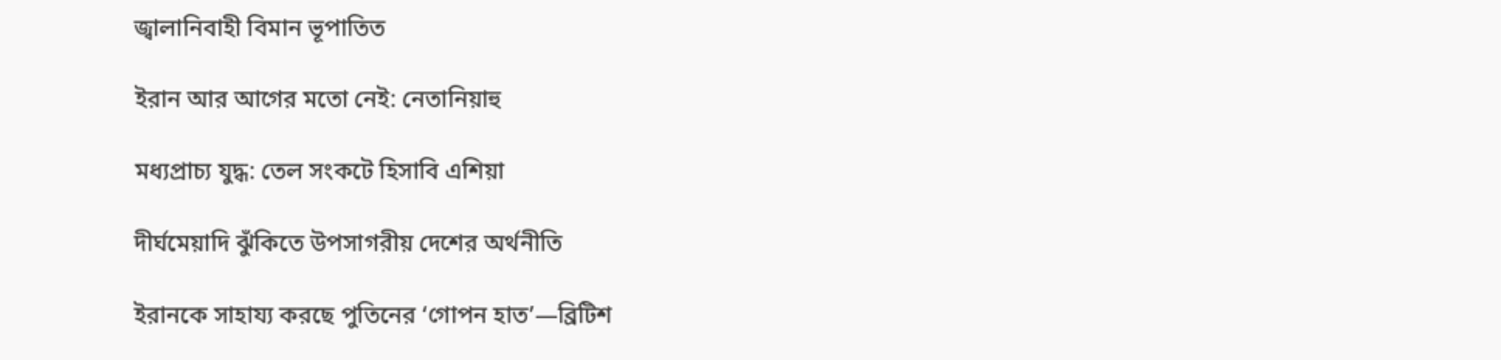জ্বালানিবাহী বিমান ভূপাতিত

ইরান আর আগের মতো নেই: নেতানিয়াহু

মধ্যপ্রাচ্য যুদ্ধ: তেল সংকটে হিসাবি এশিয়া

দীর্ঘমেয়াদি ঝুঁকিতে উপসাগরীয় দেশের অর্থনীতি

ইরানকে সাহায্য করছে পুতিনের ‘গোপন হাত’—ব্রিটিশ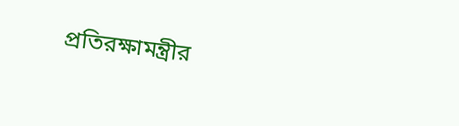প্রতিরক্ষামন্ত্রীর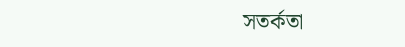সতর্কতা